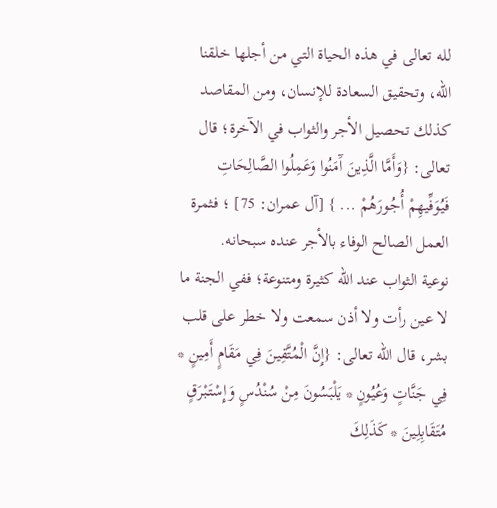لله تعالى في هذه الحياة التي من أجلها خلقنا الله، وتحقيق السعادة للإنسان، ومن المقاصد كذلك تحصيل الأجر والثواب في الآخرة؛ قال تعالى: {وَأَمَّا الَّذِينَ آَمَنُوا وَعَمِلُوا الصَّالِحَاتِ فَيُوَفِّيهِمْ أُجُورَهُمْ ... } [آل عمران: 75] ؛ فثمرة العمل الصالح الوفاء بالأجر عنده سبحانه.
نوعية الثواب عند الله كثيرة ومتنوعة؛ ففي الجنة ما لا عين رأت ولا أذن سمعت ولا خطر على قلب بشر، قال الله تعالى: {إِنَّ الْمُتَّقِينَ فِي مَقَامٍ أَمِينٍ * فِي جَنَّاتٍ وَعُيُونٍ * يَلْبَسُونَ مِنْ سُنْدُسٍ وَإِسْتَبْرَقٍ مُتَقَابِلِينَ * كَذَلِكَ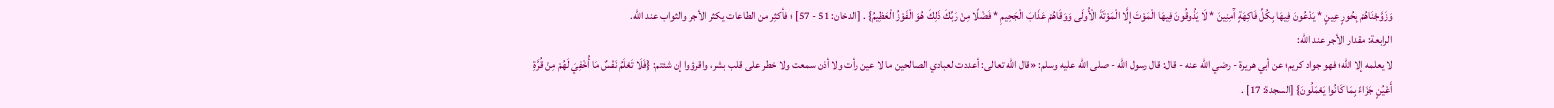وَزَوَّجْنَاهُمْ بِحُورٍ عِينٍ * يَدْعُونَ فِيهَا بِكُلِّ فَاكِهَةٍ آَمِنِينَ * لَا يَذُوقُونَ فِيهَا الْمَوْتَ إِلَّا الْمَوْتَةَ الْأُولَى وَوَقَاهُمْ عَذَابَ الْجَحِيمِ * فَضْلًا مِنْ رَبِّكَ ذَلِكَ هُوَ الْفَوْزُ الْعَظِيمُ} . [الدخان: 51 - 57] ؛ فأكثِر من الطاعات يكثر الأجر والثواب عند الله.
الرابعة: مقدار الأجر عند الله:
لا يعلمه إلا الله؛ فهو جواد كريم؛ عن أبي هريرة - رضي الله عنه - قال: قال رسول الله - صلى الله عليه وسلم: «قال الله تعالى: أعددت لعبادي الصالحين ما لا عين رأت ولا أذن سمعت ولا خطر على قلب بشر، واقرؤوا إن شئتم: {فَلَا تَعْلَمُ نَفْسٌ مَا أُخْفِيَ لَهُمْ مِنْ قُرَّةِ أَعْيُنٍ جَزَاءً بِمَا كَانُوا يَعْمَلُونَ} [السجدة: 17] .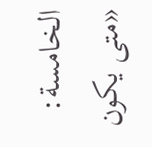الخامسة: «متى يكون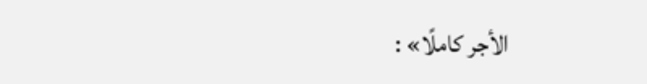الأجر كاملًا» :